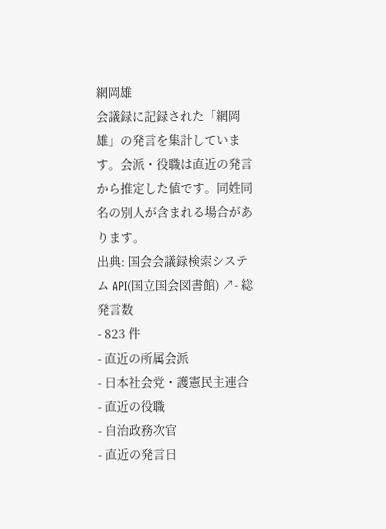網岡雄
会議録に記録された「網岡雄」の発言を集計しています。会派・役職は直近の発言から推定した値です。同姓同名の別人が含まれる場合があります。
出典: 国会会議録検索システム API(国立国会図書館) ↗- 総発言数
- 823 件
- 直近の所属会派
- 日本社会党・護憲民主連合
- 直近の役職
- 自治政務次官
- 直近の発言日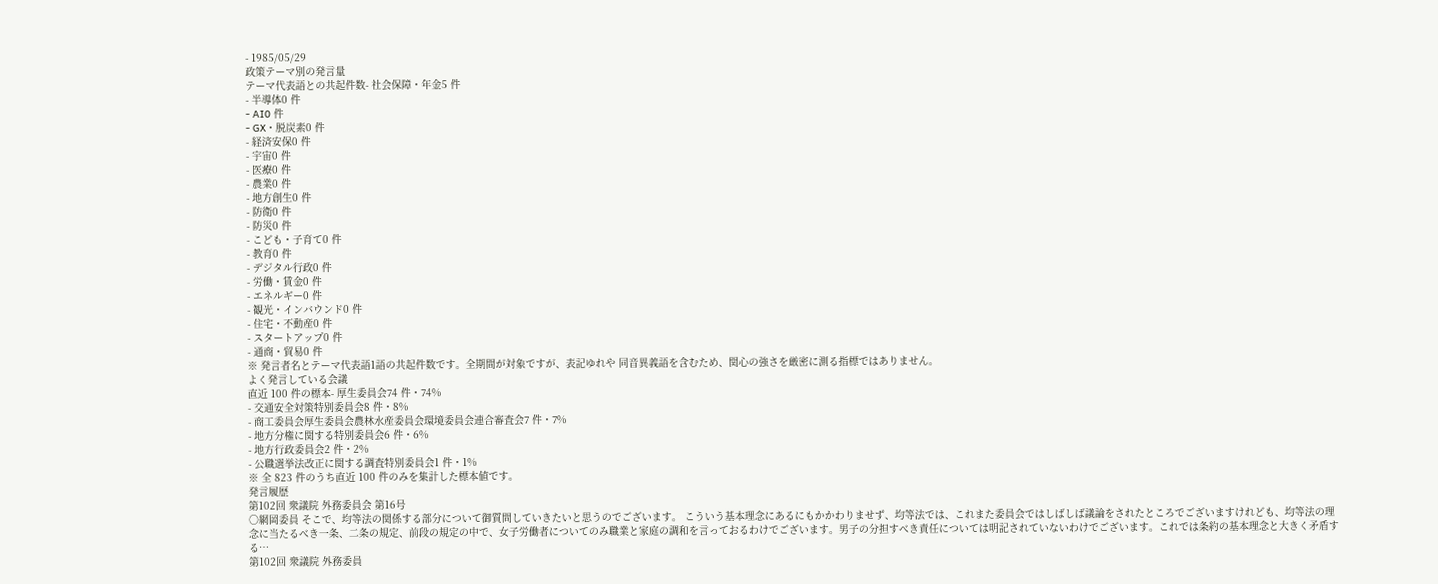- 1985/05/29
政策テーマ別の発言量
テーマ代表語との共起件数- 社会保障・年金5 件
- 半導体0 件
- AI0 件
- GX・脱炭素0 件
- 経済安保0 件
- 宇宙0 件
- 医療0 件
- 農業0 件
- 地方創生0 件
- 防衛0 件
- 防災0 件
- こども・子育て0 件
- 教育0 件
- デジタル行政0 件
- 労働・賃金0 件
- エネルギー0 件
- 観光・インバウンド0 件
- 住宅・不動産0 件
- スタートアップ0 件
- 通商・貿易0 件
※ 発言者名とテーマ代表語1語の共起件数です。全期間が対象ですが、表記ゆれや 同音異義語を含むため、関心の強さを厳密に測る指標ではありません。
よく発言している会議
直近 100 件の標本- 厚生委員会74 件・74%
- 交通安全対策特別委員会8 件・8%
- 商工委員会厚生委員会農林水産委員会環境委員会連合審査会7 件・7%
- 地方分権に関する特別委員会6 件・6%
- 地方行政委員会2 件・2%
- 公職選挙法改正に関する調査特別委員会1 件・1%
※ 全 823 件のうち直近 100 件のみを集計した標本値です。
発言履歴
第102回 衆議院 外務委員会 第16号
○網岡委員 そこで、均等法の関係する部分について御質問していきたいと思うのでございます。 こういう基本理念にあるにもかかわりませず、均等法では、これまた委員会ではしばしば議論をされたところでございますけれども、均等法の理念に当たるべき一条、二条の規定、前段の規定の中で、女子労働者についてのみ職業と家庭の調和を言っておるわけでございます。男子の分担すべき責任については明記されていないわけでございます。これでは条約の基本理念と大きく矛盾する…
第102回 衆議院 外務委員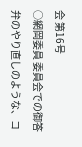会 第16号
○網岡委員 委員会での御答弁のやり直しのような、コ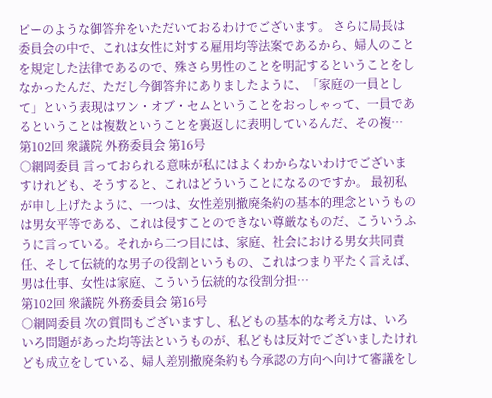ピーのような御答弁をいただいておるわけでございます。 さらに局長は委員会の中で、これは女性に対する雇用均等法案であるから、婦人のことを規定した法律であるので、殊さら男性のことを明記するということをしなかったんだ、ただし今御答弁にありましたように、「家庭の一員として」という表現はワン・オブ・セムということをおっしゃって、一員であるということは複数ということを裏返しに表明しているんだ、その複…
第102回 衆議院 外務委員会 第16号
○網岡委員 言っておられる意味が私にはよくわからないわけでございますけれども、そうすると、これはどういうことになるのですか。 最初私が申し上げたように、一つは、女性差別撤廃条約の基本的理念というものは男女平等である、これは侵すことのできない尊厳なものだ、こういうふうに言っている。それから二つ目には、家庭、社会における男女共同責任、そして伝統的な男子の役割というもの、これはつまり平たく言えば、男は仕事、女性は家庭、こういう伝統的な役割分担…
第102回 衆議院 外務委員会 第16号
○網岡委員 次の質問もございますし、私どもの基本的な考え方は、いろいろ問題があった均等法というものが、私どもは反対でございましたけれども成立をしている、婦人差別撤廃条約も今承認の方向へ向けて審議をし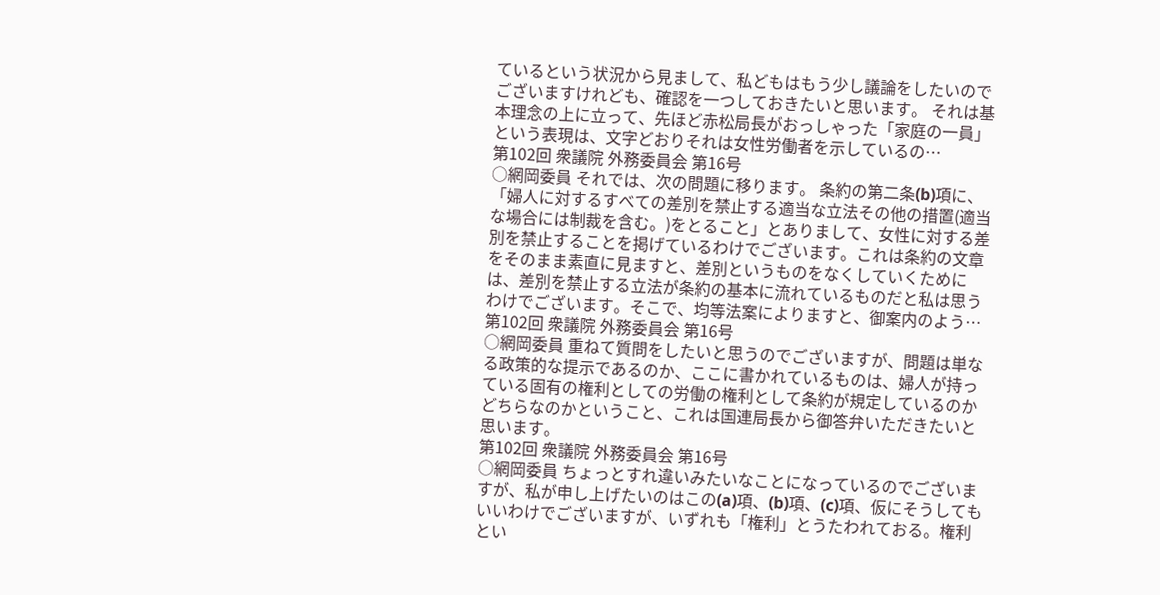ているという状況から見まして、私どもはもう少し議論をしたいのでございますけれども、確認を一つしておきたいと思います。 それは基本理念の上に立って、先ほど赤松局長がおっしゃった「家庭の一員」という表現は、文字どおりそれは女性労働者を示しているの…
第102回 衆議院 外務委員会 第16号
○網岡委員 それでは、次の問題に移ります。 条約の第二条(b)項に、「婦人に対するすべての差別を禁止する適当な立法その他の措置(適当な場合には制裁を含む。)をとること」とありまして、女性に対する差別を禁止することを掲げているわけでございます。これは条約の文章をそのまま素直に見ますと、差別というものをなくしていくためには、差別を禁止する立法が条約の基本に流れているものだと私は思うわけでございます。そこで、均等法案によりますと、御案内のよう…
第102回 衆議院 外務委員会 第16号
○網岡委員 重ねて質問をしたいと思うのでございますが、問題は単なる政策的な提示であるのか、ここに書かれているものは、婦人が持っている固有の権利としての労働の権利として条約が規定しているのかどちらなのかということ、これは国連局長から御答弁いただきたいと思います。
第102回 衆議院 外務委員会 第16号
○網岡委員 ちょっとすれ違いみたいなことになっているのでございますが、私が申し上げたいのはこの(a)項、(b)項、(c)項、仮にそうしてもいいわけでございますが、いずれも「権利」とうたわれておる。権利とい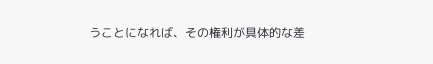うことになれば、その権利が具体的な差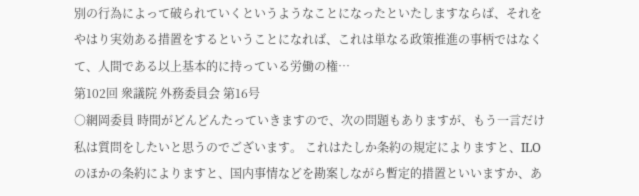別の行為によって破られていくというようなことになったといたしますならば、それをやはり実効ある措置をするということになれば、これは単なる政策推進の事柄ではなくて、人間である以上基本的に持っている労働の権…
第102回 衆議院 外務委員会 第16号
○網岡委員 時間がどんどんたっていきますので、次の問題もありますが、もう一言だけ私は質問をしたいと思うのでございます。 これはたしか条約の規定によりますと、ILOのほかの条約によりますと、国内事情などを勘案しながら暫定的措置といいますか、あ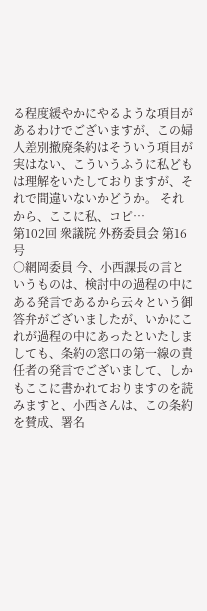る程度緩やかにやるような項目があるわけでございますが、この婦人差別撤廃条約はそういう項目が実はない、こういうふうに私どもは理解をいたしておりますが、それで間違いないかどうか。 それから、ここに私、コピ…
第102回 衆議院 外務委員会 第16号
○網岡委員 今、小西課長の言というものは、検討中の過程の中にある発言であるから云々という御答弁がございましたが、いかにこれが過程の中にあったといたしましても、条約の窓口の第一線の責任者の発言でございまして、しかもここに書かれておりますのを読みますと、小西さんは、この条約を賛成、署名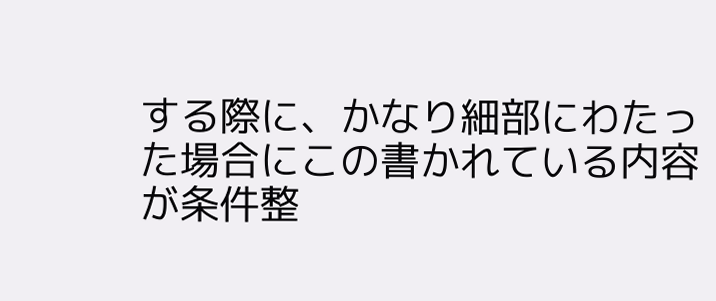する際に、かなり細部にわたった場合にこの書かれている内容が条件整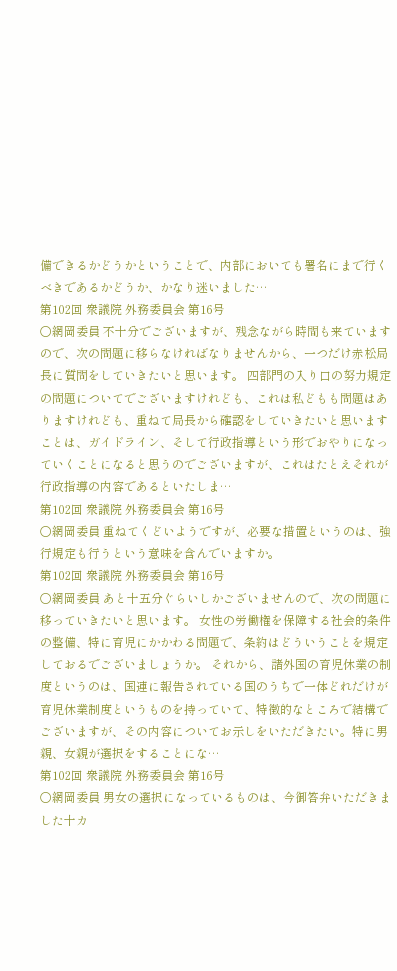備できるかどうかということで、内部においても署名にまで行くべきであるかどうか、かなり迷いました…
第102回 衆議院 外務委員会 第16号
○網岡委員 不十分でございますが、残念ながら時間も来ていますので、次の問題に移らなければなりませんから、一つだけ赤松局長に質問をしていきたいと思います。 四部門の入り口の努力規定の問題についてでございますけれども、これは私どもも問題はありますけれども、重ねて局長から確認をしていきたいと思いますことは、ガイドライン、そして行政指導という形でおやりになっていくことになると思うのでございますが、これはたとえそれが行政指導の内容であるといたしま…
第102回 衆議院 外務委員会 第16号
○網岡委員 重ねてくどいようですが、必要な措置というのは、強行規定も行うという意味を含んでいますか。
第102回 衆議院 外務委員会 第16号
○網岡委員 あと十五分ぐらいしかございませんので、次の問題に移っていきたいと思います。 女性の労働権を保障する社会的条件の整備、特に育児にかかわる問題で、条約はどういうことを規定しておるでございましょうか。 それから、諸外国の育児休業の制度というのは、国連に報告されている国のうちで一体どれだけが育児休業制度というものを持っていて、特徴的なところで結構でございますが、その内容についてお示しをいただきたい。特に男親、女親が選択をすることにな…
第102回 衆議院 外務委員会 第16号
○網岡委員 男女の選択になっているものは、今御答弁いただきました十カ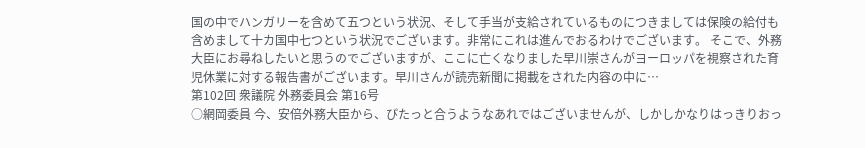国の中でハンガリーを含めて五つという状況、そして手当が支給されているものにつきましては保険の給付も含めまして十カ国中七つという状況でございます。非常にこれは進んでおるわけでございます。 そこで、外務大臣にお尋ねしたいと思うのでございますが、ここに亡くなりました早川崇さんがヨーロッパを視察された育児休業に対する報告書がございます。早川さんが読売新聞に掲載をされた内容の中に…
第102回 衆議院 外務委員会 第16号
○網岡委員 今、安倍外務大臣から、ぴたっと合うようなあれではございませんが、しかしかなりはっきりおっ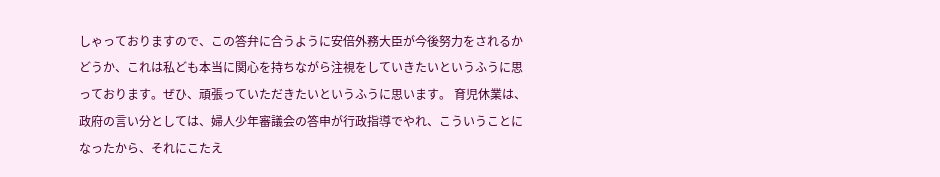しゃっておりますので、この答弁に合うように安倍外務大臣が今後努力をされるかどうか、これは私ども本当に関心を持ちながら注視をしていきたいというふうに思っております。ぜひ、頑張っていただきたいというふうに思います。 育児休業は、政府の言い分としては、婦人少年審議会の答申が行政指導でやれ、こういうことになったから、それにこたえ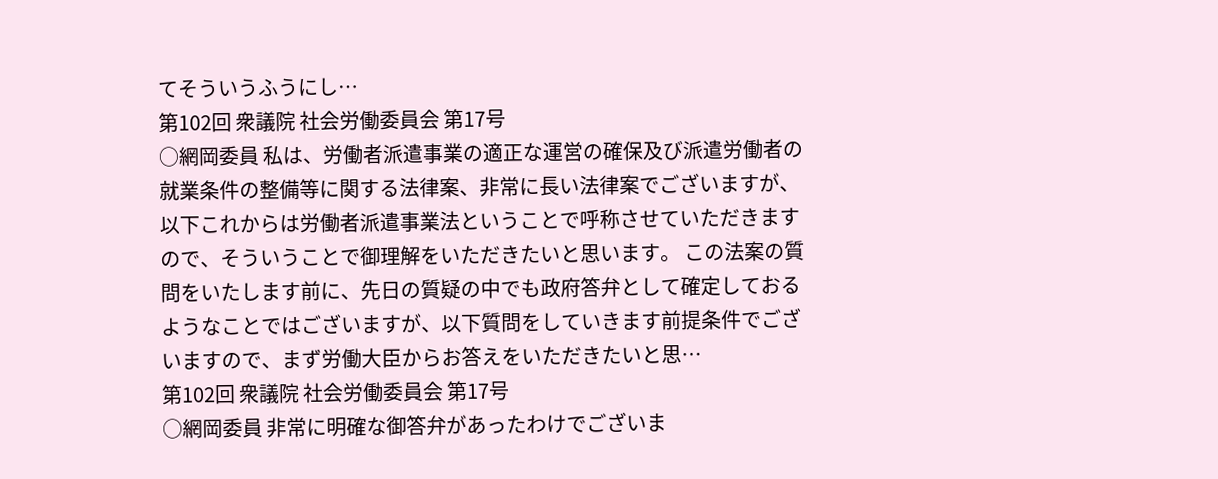てそういうふうにし…
第102回 衆議院 社会労働委員会 第17号
○網岡委員 私は、労働者派遣事業の適正な運営の確保及び派遣労働者の就業条件の整備等に関する法律案、非常に長い法律案でございますが、以下これからは労働者派遣事業法ということで呼称させていただきますので、そういうことで御理解をいただきたいと思います。 この法案の質問をいたします前に、先日の質疑の中でも政府答弁として確定しておるようなことではございますが、以下質問をしていきます前提条件でございますので、まず労働大臣からお答えをいただきたいと思…
第102回 衆議院 社会労働委員会 第17号
○網岡委員 非常に明確な御答弁があったわけでございま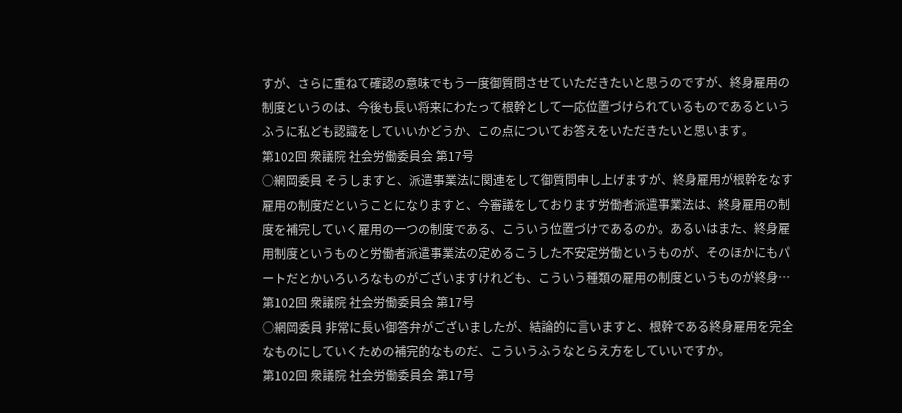すが、さらに重ねて確認の意味でもう一度御質問させていただきたいと思うのですが、終身雇用の制度というのは、今後も長い将来にわたって根幹として一応位置づけられているものであるというふうに私ども認識をしていいかどうか、この点についてお答えをいただきたいと思います。
第102回 衆議院 社会労働委員会 第17号
○網岡委員 そうしますと、派遣事業法に関連をして御質問申し上げますが、終身雇用が根幹をなす雇用の制度だということになりますと、今審議をしております労働者派遣事業法は、終身雇用の制度を補完していく雇用の一つの制度である、こういう位置づけであるのか。あるいはまた、終身雇用制度というものと労働者派遣事業法の定めるこうした不安定労働というものが、そのほかにもパートだとかいろいろなものがございますけれども、こういう種類の雇用の制度というものが終身…
第102回 衆議院 社会労働委員会 第17号
○網岡委員 非常に長い御答弁がございましたが、結論的に言いますと、根幹である終身雇用を完全なものにしていくための補完的なものだ、こういうふうなとらえ方をしていいですか。
第102回 衆議院 社会労働委員会 第17号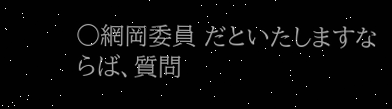○網岡委員 だといたしますならば、質問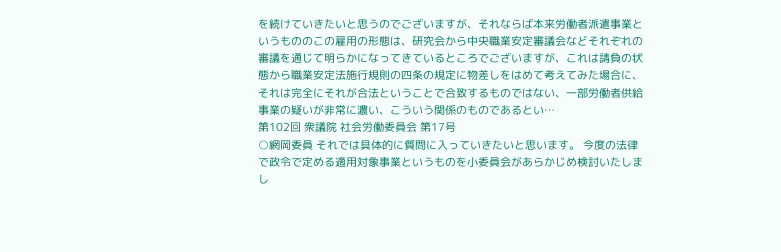を続けていきたいと思うのでございますが、それならば本来労働者派遣事業というもののこの雇用の形態は、研究会から中央職業安定審議会などそれぞれの審議を通じて明らかになってきているところでございますが、これは請負の状態から職業安定法施行規則の四条の規定に物差しをはめて考えてみた場合に、それは完全にそれが合法ということで合致するものではない、一部労働者供給事業の疑いが非常に濃い、こういう関係のものであるとい…
第102回 衆議院 社会労働委員会 第17号
○網岡委員 それでは具体的に質問に入っていきたいと思います。 今度の法律で政令で定める適用対象事業というものを小委員会があらかじめ検討いたしまし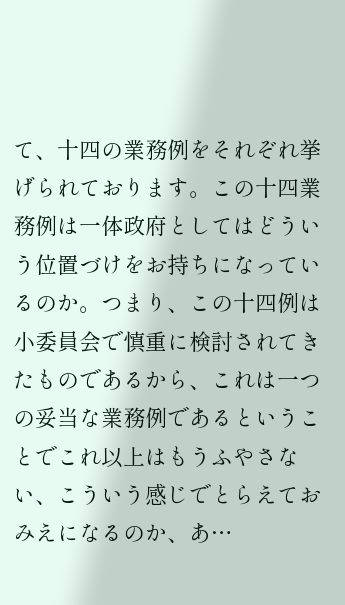て、十四の業務例をそれぞれ挙げられております。この十四業務例は一体政府としてはどういう位置づけをお持ちになっているのか。つまり、この十四例は小委員会で慎重に検討されてきたものであるから、これは一つの妥当な業務例であるということでこれ以上はもうふやさない、こういう感じでとらえておみえになるのか、あ…